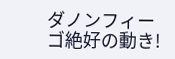ダノンフィーゴ絶好の動き!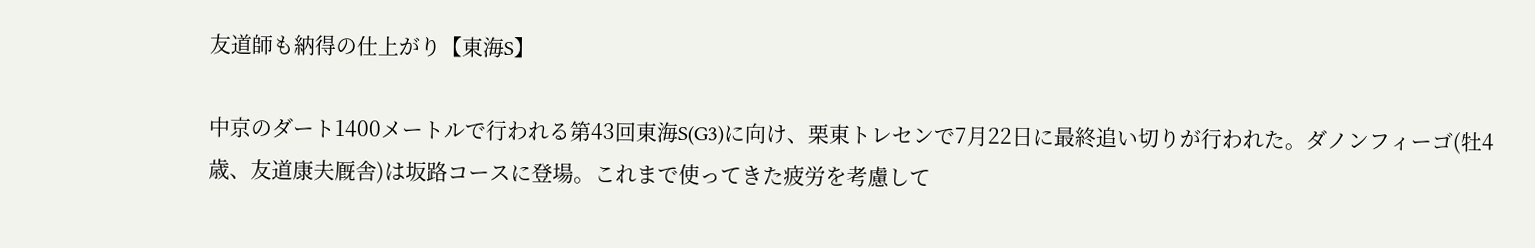友道師も納得の仕上がり【東海S】

中京のダート1400メートルで行われる第43回東海S(G3)に向け、栗東トレセンで7月22日に最終追い切りが行われた。ダノンフィーゴ(牡4歳、友道康夫厩舎)は坂路コースに登場。これまで使ってきた疲労を考慮して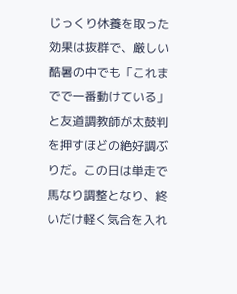じっくり休養を取った効果は抜群で、厳しい酷暑の中でも「これまでで一番動けている」と友道調教師が太鼓判を押すほどの絶好調ぶりだ。この日は単走で馬なり調整となり、終いだけ軽く気合を入れ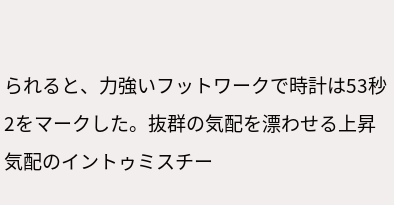られると、力強いフットワークで時計は53秒2をマークした。抜群の気配を漂わせる上昇気配のイントゥミスチー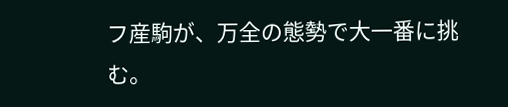フ産駒が、万全の態勢で大一番に挑む。